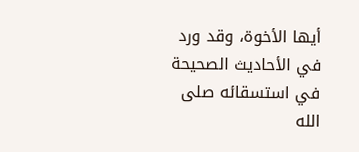أيها الأخوة، وقد ورد في الأحاديث الصحيحة في استسقائه صلى الله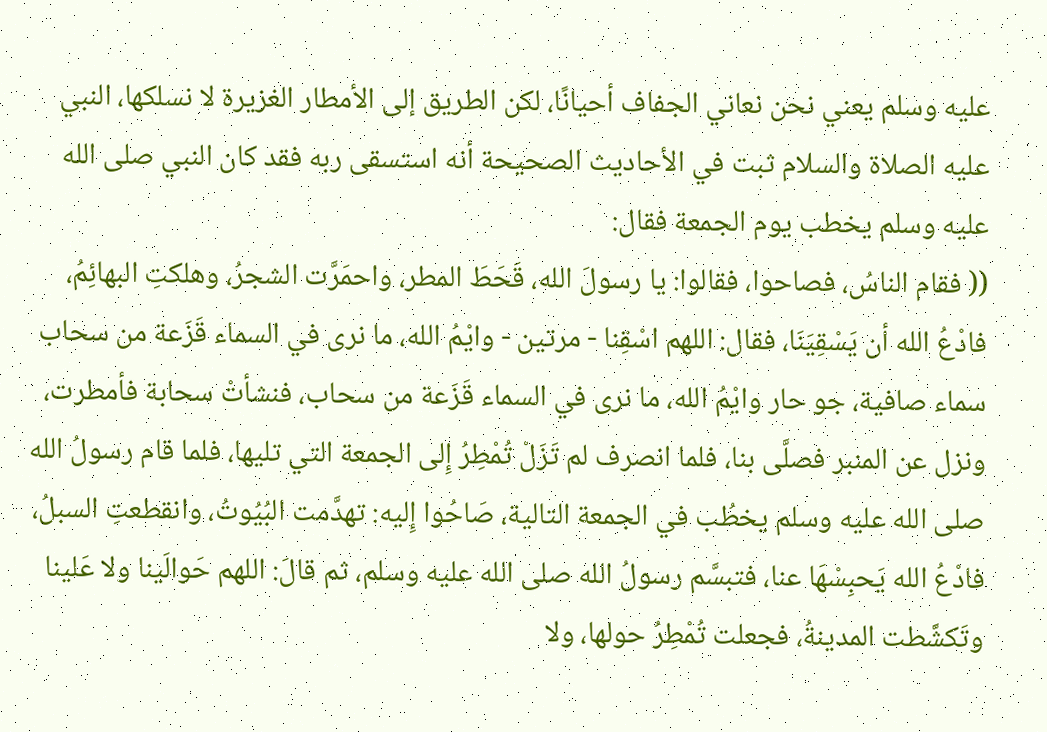عليه وسلم يعني نحن نعاني الجفاف أحيانًا، لكن الطريق إلى الأمطار الغزيرة لا نسلكها، النبي عليه الصلاة والسلام ثبت في الأحاديث الصحيحة أنه استسقى ربه فقد كان النبي صلى الله عليه وسلم يخطب يوم الجمعة فقال:
(( فقام الناسُ، فصاحوا، فقالوا: يا رسولَ الله، قَحَطَ المطر، واحمَرَّت الشجرُ، وهلكتِ البهائِمُ، فادْعُ الله أن يَسْقِيَنَا، فقال: اللهم اسْقِنا - مرتين - وايْمُ الله، ما نرى في السماء قَزَعة من سحاب سماء صافية، جو حار وايْمُ الله، ما نرى في السماء قَزَعة من سحاب، فنشأتْ سحابة فأمطرت، ونزل عن المنبر فصلَّى بنا، فلما انصرف لم تَزَلْ تُمْطِرُ إِلى الجمعة التي تليها، فلما قام رسولُ الله صلى الله عليه وسلم يخطُب في الجمعة التالية، صَاحُوا إِليه: تهدَّمت البُيُوتُ، وانقطعتِ السبلُ، فادْعُ الله يَحبِسْهَا عنا، فتبسَّم رسولُ الله صلى الله عليه وسلم، ثم قالَ: اللهم حَوالَينا ولا عَلينا وتَكشَّطت المدينةُ، فجعلت تُمْطِرُ حولها، ولا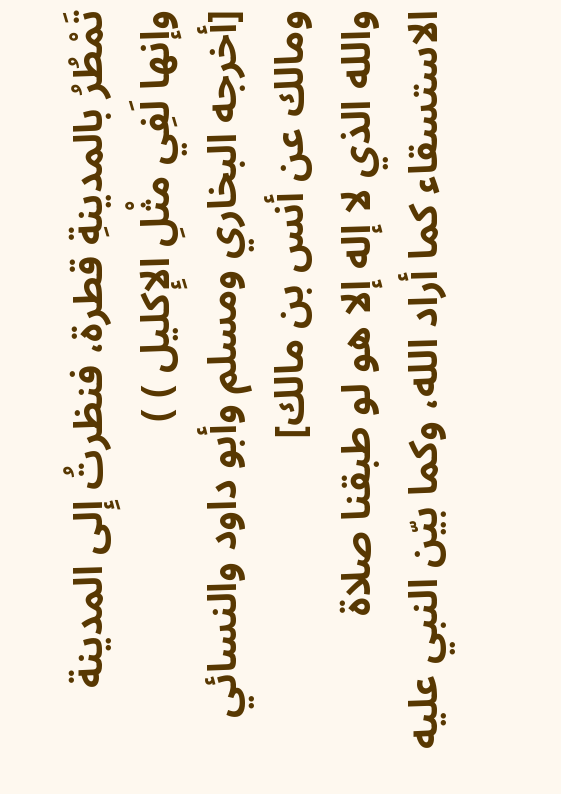تَمْطُرُ بالمدينةِ قطرة، فنظرتُ إِلى المدينة وإنها لَفِي مثْلِ الإِكليل ) )
[أخرجه البخاري ومسلم وأبو داود والنسائي ومالك عن أنس بن مالك]
والله الذي لا إله إلا هو لو طبقنا صلاة الاستسقاء كما أراد الله، وكما بيّن النبي عليه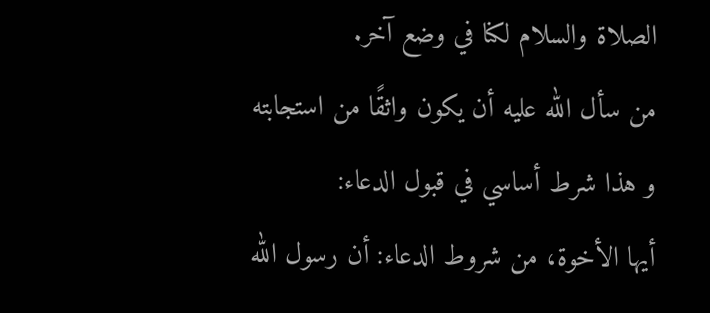الصلاة والسلام لكنا في وضع آخر.
من سأل الله عليه أن يكون واثقًا من استجابته و هذا شرط أساسي في قبول الدعاء:
أيها الأخوة، من شروط الدعاء: أن رسول الله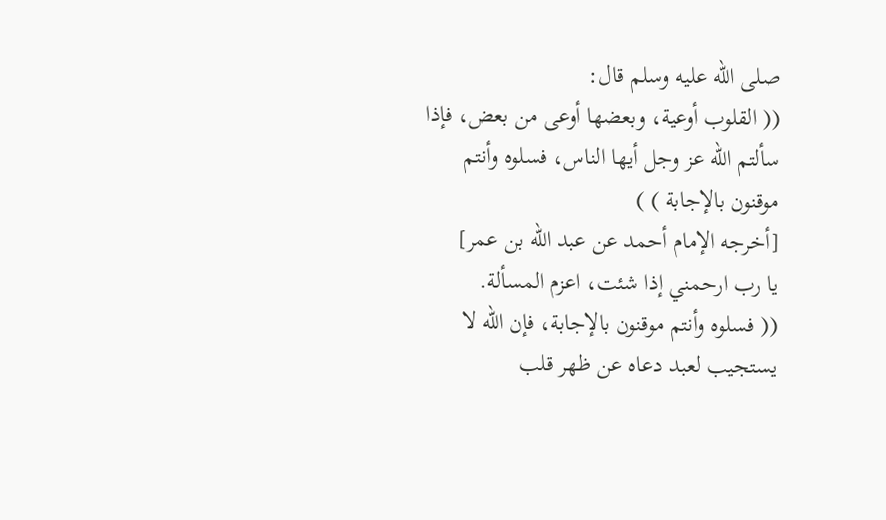صلى الله عليه وسلم قال:
(( القلوب أوعية، وبعضها أوعى من بعض، فإذا سألتم الله عز وجل أيها الناس، فسلوه وأنتم موقنون بالإجابة ) )
[أخرجه الإمام أحمد عن عبد الله بن عمر]
يا رب ارحمني إذا شئت، اعزم المسألة.
(( فسلوه وأنتم موقنون بالإجابة، فإن الله لا يستجيب لعبد دعاه عن ظهر قلب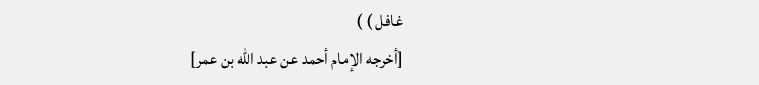غافل ) )
[أخرجه الإمام أحمد عن عبد الله بن عمر]